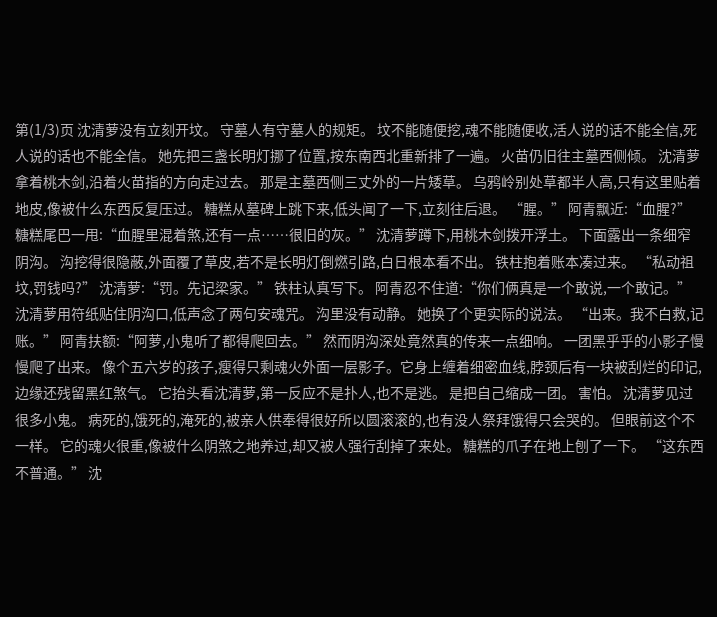第(1/3)页 沈清萝没有立刻开坟。 守墓人有守墓人的规矩。 坟不能随便挖,魂不能随便收,活人说的话不能全信,死人说的话也不能全信。 她先把三盏长明灯挪了位置,按东南西北重新排了一遍。 火苗仍旧往主墓西侧倾。 沈清萝拿着桃木剑,沿着火苗指的方向走过去。 那是主墓西侧三丈外的一片矮草。 乌鸦岭别处草都半人高,只有这里贴着地皮,像被什么东西反复压过。 糖糕从墓碑上跳下来,低头闻了一下,立刻往后退。 “腥。” 阿青飘近:“血腥?” 糖糕尾巴一甩:“血腥里混着煞,还有一点……很旧的灰。” 沈清萝蹲下,用桃木剑拨开浮土。 下面露出一条细窄阴沟。 沟挖得很隐蔽,外面覆了草皮,若不是长明灯倒燃引路,白日根本看不出。 铁柱抱着账本凑过来。 “私动祖坟,罚钱吗?” 沈清萝:“罚。先记梁家。” 铁柱认真写下。 阿青忍不住道:“你们俩真是一个敢说,一个敢记。” 沈清萝用符纸贴住阴沟口,低声念了两句安魂咒。 沟里没有动静。 她换了个更实际的说法。 “出来。我不白救,记账。” 阿青扶额:“阿萝,小鬼听了都得爬回去。” 然而阴沟深处竟然真的传来一点细响。 一团黑乎乎的小影子慢慢爬了出来。 像个五六岁的孩子,瘦得只剩魂火外面一层影子。它身上缠着细密血线,脖颈后有一块被刮烂的印记,边缘还残留黑红煞气。 它抬头看沈清萝,第一反应不是扑人,也不是逃。 是把自己缩成一团。 害怕。 沈清萝见过很多小鬼。 病死的,饿死的,淹死的,被亲人供奉得很好所以圆滚滚的,也有没人祭拜饿得只会哭的。 但眼前这个不一样。 它的魂火很重,像被什么阴煞之地养过,却又被人强行刮掉了来处。 糖糕的爪子在地上刨了一下。 “这东西不普通。” 沈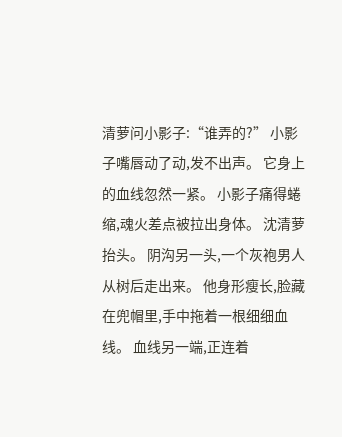清萝问小影子:“谁弄的?” 小影子嘴唇动了动,发不出声。 它身上的血线忽然一紧。 小影子痛得蜷缩,魂火差点被拉出身体。 沈清萝抬头。 阴沟另一头,一个灰袍男人从树后走出来。 他身形瘦长,脸藏在兜帽里,手中拖着一根细细血线。 血线另一端,正连着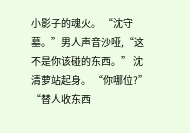小影子的魂火。 “沈守墓。”男人声音沙哑,“这不是你该碰的东西。” 沈清萝站起身。 “你哪位?” “替人收东西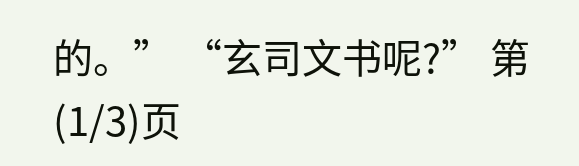的。” “玄司文书呢?” 第(1/3)页